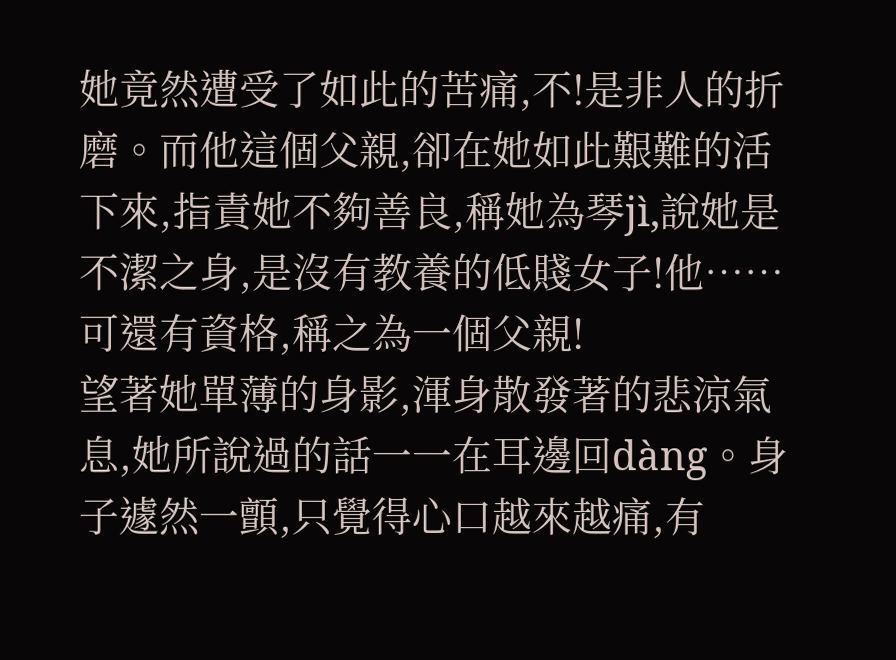她竟然遭受了如此的苦痛,不!是非人的折磨。而他這個父親,卻在她如此艱難的活下來,指責她不夠善良,稱她為琴jì,說她是不潔之身,是沒有教養的低賤女子!他……可還有資格,稱之為一個父親!
望著她單薄的身影,渾身散發著的悲涼氣息,她所說過的話一一在耳邊回dàng。身子遽然一顫,只覺得心口越來越痛,有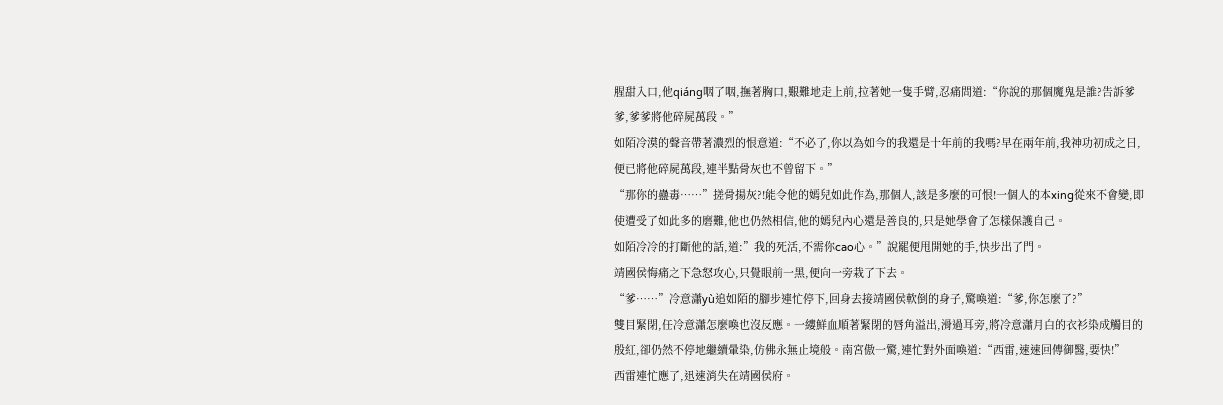腥甜入口,他qiáng咽了咽,撫著胸口,艱難地走上前,拉著她一隻手臂,忍痛問道:“你說的那個魔鬼是誰?告訴爹爹,爹爹將他碎屍萬段。”
如陌冷漠的聲音帶著濃烈的恨意道:“不必了,你以為如今的我還是十年前的我嗎?早在兩年前,我神功初成之日,便已將他碎屍萬段,連半點骨灰也不曾留下。”
“那你的蠱毒……”搓骨揚灰?!能令他的嫣兒如此作為,那個人,該是多麼的可恨!一個人的本xing從來不會變,即使遭受了如此多的磨難,他也仍然相信,他的嫣兒內心還是善良的,只是她學會了怎樣保護自己。
如陌冷冷的打斷他的話,道:”我的死活,不需你cao心。”說罷便甩開她的手,快步出了門。
靖國侯悔痛之下急怒攻心,只覺眼前一黑,便向一旁栽了下去。
“爹……”冷意瀟yù追如陌的腳步連忙停下,回身去接靖國侯軟倒的身子,驚喚道:“爹,你怎麼了?”
雙目緊閉,任冷意瀟怎麼喚也沒反應。一縷鮮血順著緊閉的唇角溢出,滑過耳旁,將冷意瀟月白的衣衫染成觸目的殷紅,卻仍然不停地繼續暈染,仿佛永無止境般。南宮傲一驚,連忙對外面喚道:“西雷,速速回傳御醫,要快!”
西雷連忙應了,迅速消失在靖國侯府。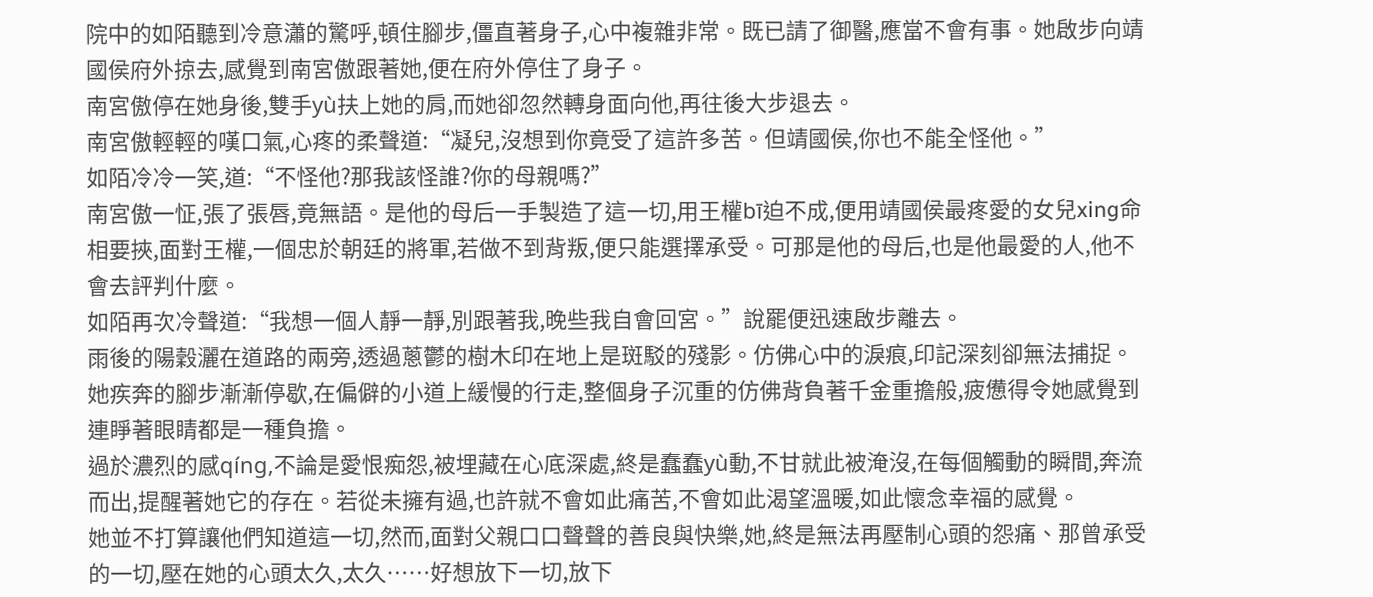院中的如陌聽到冷意瀟的驚呼,頓住腳步,僵直著身子,心中複雜非常。既已請了御醫,應當不會有事。她啟步向靖國侯府外掠去,感覺到南宮傲跟著她,便在府外停住了身子。
南宮傲停在她身後,雙手yù扶上她的肩,而她卻忽然轉身面向他,再往後大步退去。
南宮傲輕輕的嘆口氣,心疼的柔聲道:“凝兒,沒想到你竟受了這許多苦。但靖國侯,你也不能全怪他。”
如陌冷冷一笑,道:“不怪他?那我該怪誰?你的母親嗎?”
南宮傲一怔,張了張唇,竟無語。是他的母后一手製造了這一切,用王權bī迫不成,便用靖國侯最疼愛的女兒xing命相要挾,面對王權,一個忠於朝廷的將軍,若做不到背叛,便只能選擇承受。可那是他的母后,也是他最愛的人,他不會去評判什麼。
如陌再次冷聲道:“我想一個人靜一靜,別跟著我,晚些我自會回宮。”說罷便迅速啟步離去。
雨後的陽穀灑在道路的兩旁,透過蔥鬱的樹木印在地上是斑駁的殘影。仿佛心中的淚痕,印記深刻卻無法捕捉。她疾奔的腳步漸漸停歇,在偏僻的小道上緩慢的行走,整個身子沉重的仿佛背負著千金重擔般,疲憊得令她感覺到連睜著眼睛都是一種負擔。
過於濃烈的感qíng,不論是愛恨痴怨,被埋藏在心底深處,終是蠢蠢yù動,不甘就此被淹沒,在每個觸動的瞬間,奔流而出,提醒著她它的存在。若從未擁有過,也許就不會如此痛苦,不會如此渴望溫暖,如此懷念幸福的感覺。
她並不打算讓他們知道這一切,然而,面對父親口口聲聲的善良與快樂,她,終是無法再壓制心頭的怨痛、那曾承受的一切,壓在她的心頭太久,太久……好想放下一切,放下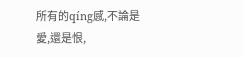所有的qíng感,不論是愛,還是恨,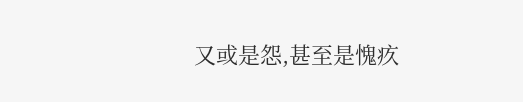又或是怨,甚至是愧疚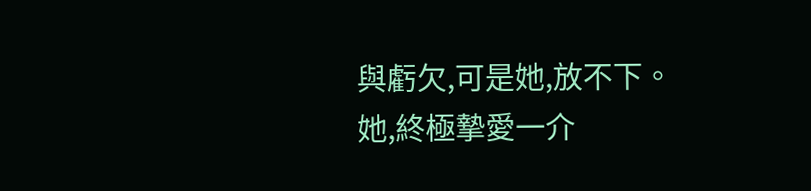與虧欠,可是她,放不下。她,終極摯愛一介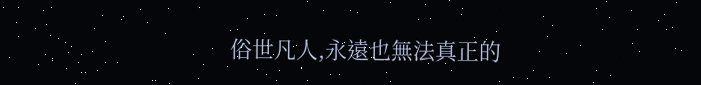俗世凡人,永遠也無法真正的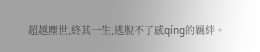超越塵世,終其一生,逃脫不了感qíng的羈絆。